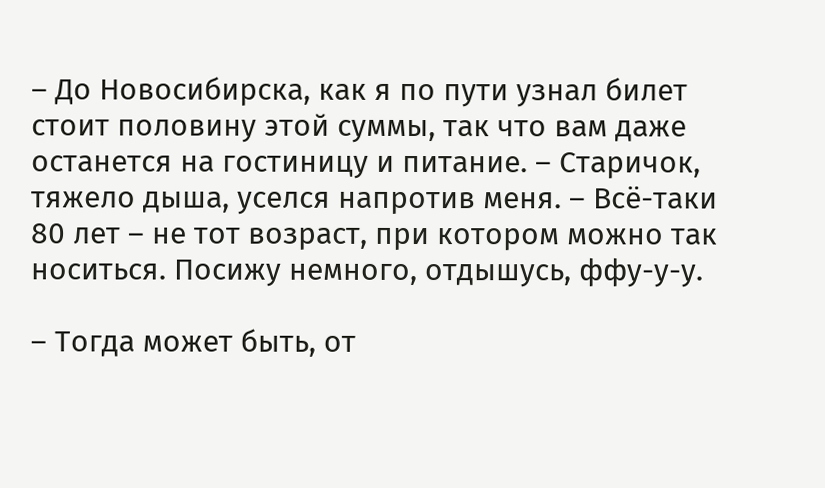– До Новосибирска, как я по пути узнал билет стоит половину этой суммы, так что вам даже останется на гостиницу и питание. – Старичок, тяжело дыша, уселся напротив меня. – Всё-таки 80 лет – не тот возраст, при котором можно так носиться. Посижу немного, отдышусь, ффу-у-у.

– Тогда может быть, от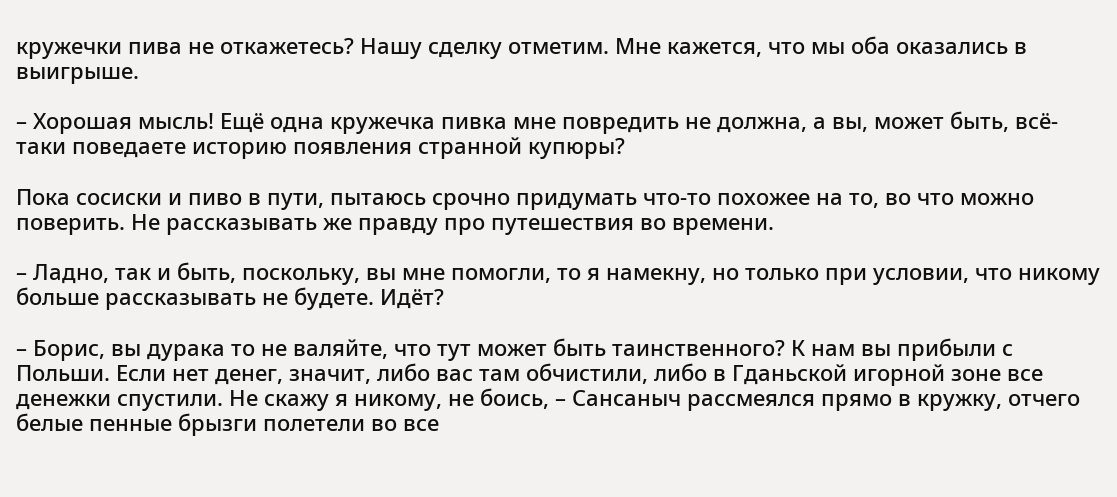кружечки пива не откажетесь? Нашу сделку отметим. Мне кажется, что мы оба оказались в выигрыше.

– Хорошая мысль! Ещё одна кружечка пивка мне повредить не должна, а вы, может быть, всё-таки поведаете историю появления странной купюры?

Пока сосиски и пиво в пути, пытаюсь срочно придумать что-то похожее на то, во что можно поверить. Не рассказывать же правду про путешествия во времени.

– Ладно, так и быть, поскольку, вы мне помогли, то я намекну, но только при условии, что никому больше рассказывать не будете. Идёт?

– Борис, вы дурака то не валяйте, что тут может быть таинственного? К нам вы прибыли с Польши. Если нет денег, значит, либо вас там обчистили, либо в Гданьской игорной зоне все денежки спустили. Не скажу я никому, не боись, – Сансаныч рассмеялся прямо в кружку, отчего белые пенные брызги полетели во все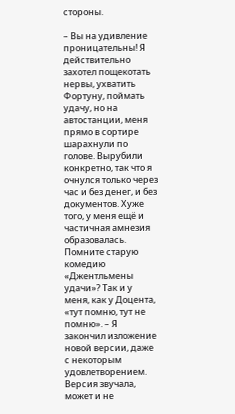стороны.

– Вы на удивление проницательны! Я действительно захотел пощекотать нервы, ухватить Фортуну, поймать удачу, но на автостанции, меня прямо в сортире шарахнули по голове. Вырубили конкретно, так что я очнулся только через час и без денег, и без документов. Хуже того, у меня ещё и частичная амнезия образовалась. Помните старую комедию «Джентльмены удачи»? Так и у меня, как у Доцента, «тут помню, тут не помню». – Я закончил изложение новой версии, даже с некоторым удовлетворением. Версия звучала, может и не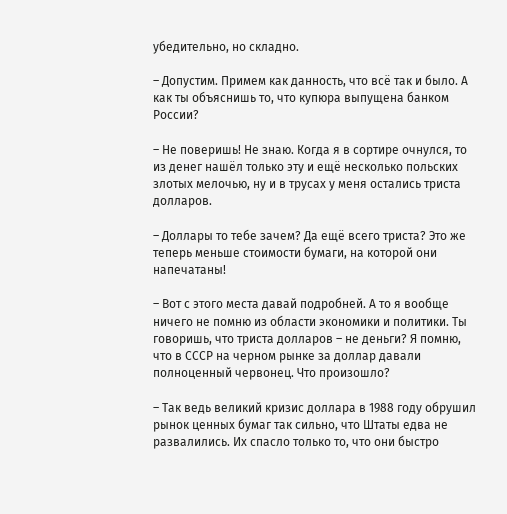убедительно, но складно.

– Допустим. Примем как данность, что всё так и было. А как ты объяснишь то, что купюра выпущена банком России?

– Не поверишь! Не знаю. Когда я в сортире очнулся, то из денег нашёл только эту и ещё несколько польских злотых мелочью, ну и в трусах у меня остались триста долларов.

– Доллары то тебе зачем? Да ещё всего триста? Это же теперь меньше стоимости бумаги, на которой они напечатаны!

– Вот с этого места давай подробней. А то я вообще ничего не помню из области экономики и политики. Ты говоришь, что триста долларов – не деньги? Я помню, что в СССР на черном рынке за доллар давали полноценный червонец. Что произошло?

– Так ведь великий кризис доллара в 1988 году обрушил рынок ценных бумаг так сильно, что Штаты едва не развалились. Их спасло только то, что они быстро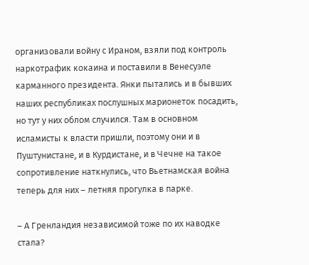организовали войну с Ираном, взяли под контроль наркотрафик кокаина и поставили в Венесуэле карманного президента. Янки пытались и в бывших наших республиках послушных марионеток посадить, но тут у них облом случился. Там в основном исламисты к власти пришли, поэтому они и в Пуштунистане, и в Курдистане, и в Чечне на такое сопротивление наткнулись, что Вьетнамская война теперь для них – летняя прогулка в парке.

– А Гренландия независимой тоже по их наводке стала?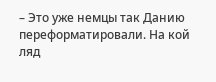– Это уже немцы так Данию переформатировали. На кой ляд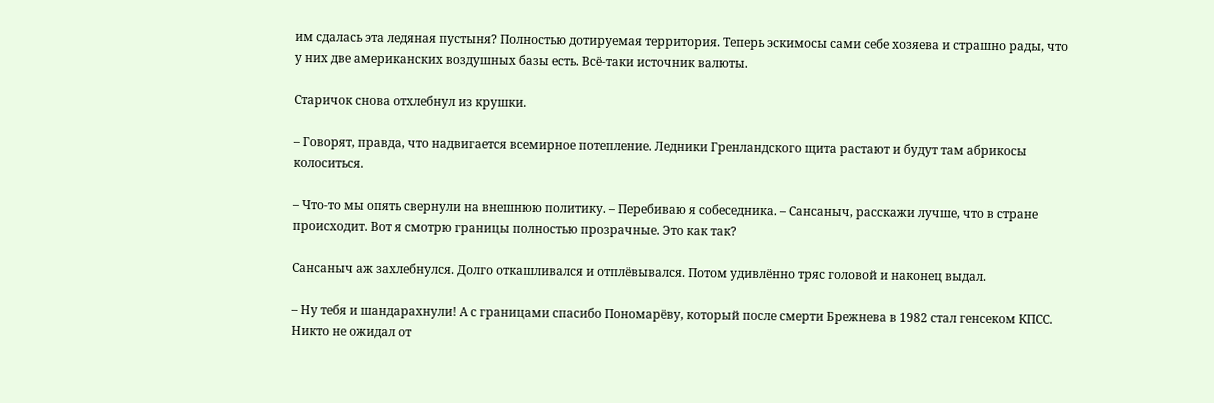им сдалась эта ледяная пустыня? Полностью дотируемая территория. Теперь эскимосы сами себе хозяева и страшно рады, что у них две американских воздушных базы есть. Всё-таки источник валюты.

Старичок снова отхлебнул из крушки.

– Говорят, правда, что надвигается всемирное потепление. Ледники Гренландского щита растают и будут там абрикосы колоситься.

– Что-то мы опять свернули на внешнюю политику. – Перебиваю я собеседника. – Сансаныч, расскажи лучше, что в стране происходит. Вот я смотрю границы полностью прозрачные. Это как так?

Сансаныч аж захлебнулся. Долго откашливался и отплёвывался. Потом удивлённо тряс головой и наконец выдал.

– Ну тебя и шандарахнули! А с границами спасибо Пономарёву, который после смерти Брежнева в 1982 стал генсеком КПСС. Никто не ожидал от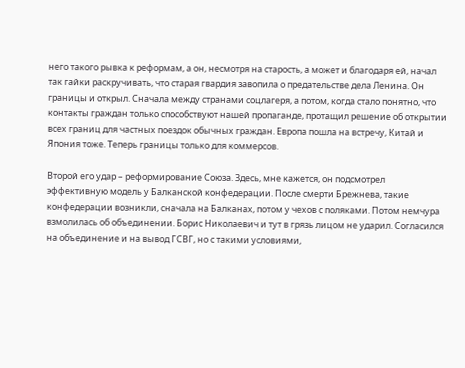него такого рывка к реформам, а он, несмотря на старость, а может и благодаря ей, начал так гайки раскручивать, что старая гвардия завопила о предательстве дела Ленина. Он границы и открыл. Сначала между странами соцлагеря, а потом, когда стало понятно, что контакты граждан только способствуют нашей пропаганде, протащил решение об открытии всех границ для частных поездок обычных граждан. Европа пошла на встречу, Китай и Япония тоже. Теперь границы только для коммерсов.

Второй его удар – реформирование Союза. Здесь, мне кажется, он подсмотрел эффективную модель у Балканской конфедерации. После смерти Брежнева, такие конфедерации возникли, сначала на Балканах, потом у чехов с поляками. Потом немчура взмолилась об объединении. Борис Николаевич и тут в грязь лицом не ударил. Согласился на объединение и на вывод ГСВГ, но с такими условиями,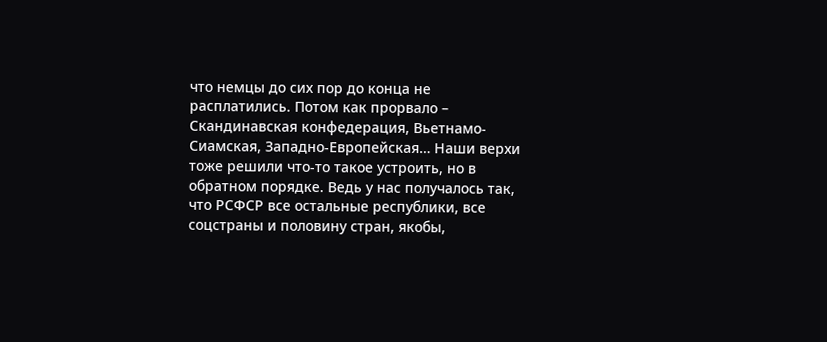что немцы до сих пор до конца не расплатились. Потом как прорвало – Скандинавская конфедерация, Вьетнамо-Сиамская, Западно-Европейская… Наши верхи тоже решили что-то такое устроить, но в обратном порядке. Ведь у нас получалось так, что РСФСР все остальные республики, все соцстраны и половину стран, якобы,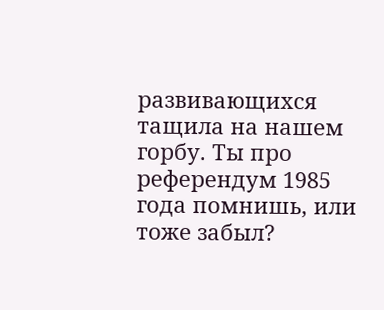развивающихся тащила на нашем горбу. Ты про референдум 1985 года помнишь, или тоже забыл?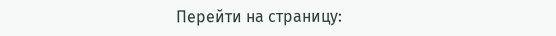Перейти на страницу: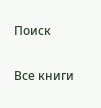Поиск

Все книги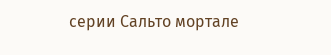серии Сальто мортале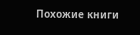Похожие книги